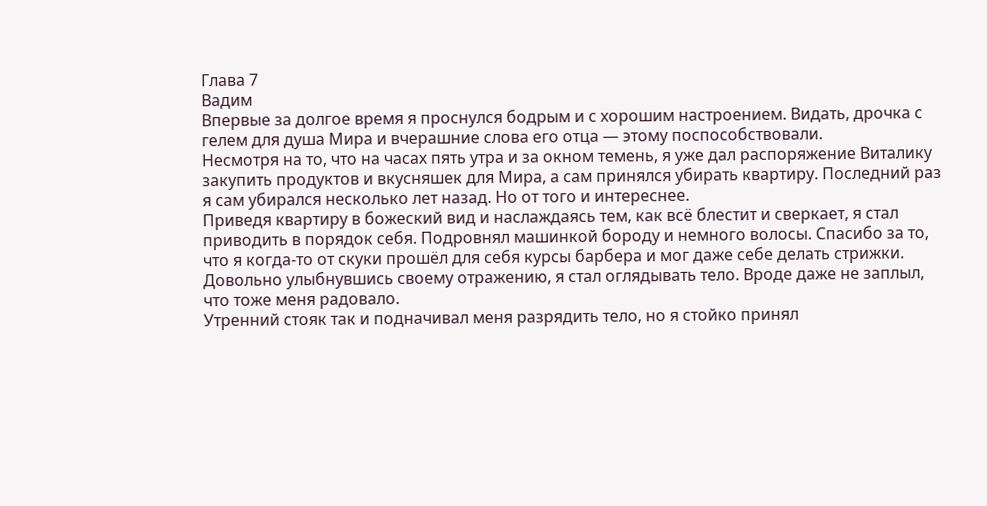Глава 7
Вадим
Впервые за долгое время я проснулся бодрым и с хорошим настроением. Видать, дрочка с гелем для душа Мира и вчерашние слова его отца — этому поспособствовали.
Несмотря на то, что на часах пять утра и за окном темень, я уже дал распоряжение Виталику закупить продуктов и вкусняшек для Мира, а сам принялся убирать квартиру. Последний раз я сам убирался несколько лет назад. Но от того и интереснее.
Приведя квартиру в божеский вид и наслаждаясь тем, как всё блестит и сверкает, я стал приводить в порядок себя. Подровнял машинкой бороду и немного волосы. Спасибо за то, что я когда-то от скуки прошёл для себя курсы барбера и мог даже себе делать стрижки.
Довольно улыбнувшись своему отражению, я стал оглядывать тело. Вроде даже не заплыл, что тоже меня радовало.
Утренний стояк так и подначивал меня разрядить тело, но я стойко принял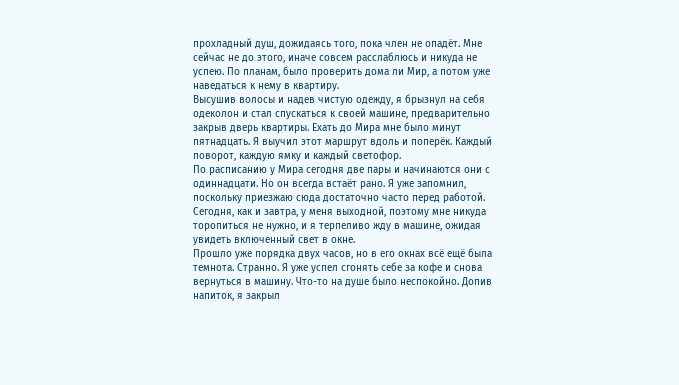прохладный душ, дожидаясь того, пока член не опадёт. Мне сейчас не до этого, иначе совсем расслаблюсь и никуда не успею. По планам, было проверить дома ли Мир, а потом уже наведаться к нему в квартиру.
Высушив волосы и надев чистую одежду, я брызнул на себя одеколон и стал спускаться к своей машине, предварительно закрыв дверь квартиры. Ехать до Мира мне было минут пятнадцать. Я выучил этот маршрут вдоль и поперёк. Каждый поворот, каждую ямку и каждый светофор.
По расписанию у Мира сегодня две пары и начинаются они с одиннадцати. Но он всегда встаёт рано. Я уже запомнил, поскольку приезжаю сюда достаточно часто перед работой. Сегодня, как и завтра, у меня выходной, поэтому мне никуда торопиться не нужно, и я терпеливо жду в машине, ожидая увидеть включенный свет в окне.
Прошло уже порядка двух часов, но в его окнах всё ещё была темнота. Странно. Я уже успел сгонять себе за кофе и снова вернуться в машину. Что-то на душе было неспокойно. Допив напиток, я закрыл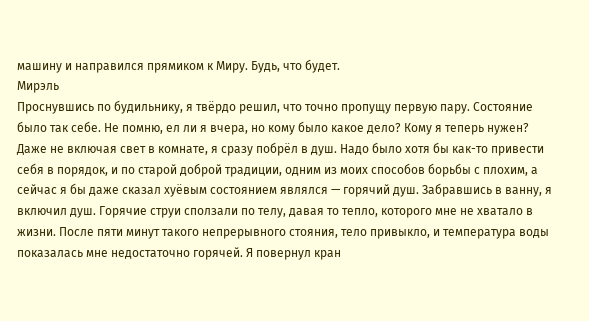машину и направился прямиком к Миру. Будь, что будет.
Мирэль
Проснувшись по будильнику, я твёрдо решил, что точно пропущу первую пару. Состояние было так себе. Не помню, ел ли я вчера, но кому было какое дело? Кому я теперь нужен?
Даже не включая свет в комнате, я сразу побрёл в душ. Надо было хотя бы как-то привести себя в порядок, и по старой доброй традиции, одним из моих способов борьбы с плохим, а сейчас я бы даже сказал хуёвым состоянием являлся — горячий душ. Забравшись в ванну, я включил душ. Горячие струи сползали по телу, давая то тепло, которого мне не хватало в жизни. После пяти минут такого непрерывного стояния, тело привыкло, и температура воды показалась мне недостаточно горячей. Я повернул кран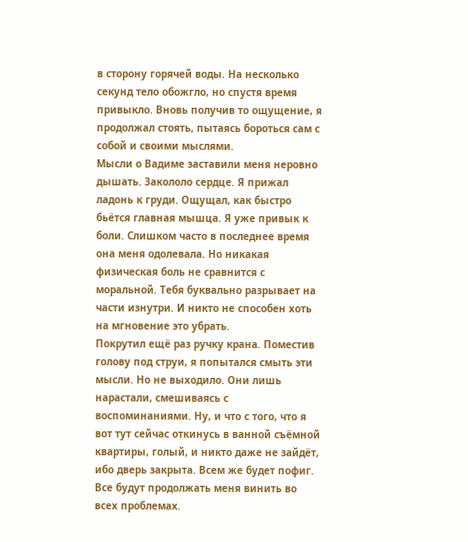в сторону горячей воды. На несколько секунд тело обожгло, но спустя время привыкло. Вновь получив то ощущение, я продолжал стоять, пытаясь бороться сам с собой и своими мыслями.
Мысли о Вадиме заставили меня неровно дышать. Закололо сердце. Я прижал ладонь к груди. Ощущал, как быстро бьётся главная мышца. Я уже привык к боли. Слишком часто в последнее время она меня одолевала. Но никакая физическая боль не сравнится с моральной. Тебя буквально разрывает на части изнутри. И никто не способен хоть на мгновение это убрать.
Покрутил ещё раз ручку крана. Поместив голову под струи, я попытался смыть эти мысли. Но не выходило. Они лишь нарастали, смешиваясь с воспоминаниями. Ну, и что с того, что я вот тут сейчас откинусь в ванной съёмной квартиры, голый, и никто даже не зайдёт, ибо дверь закрыта. Всем же будет пофиг. Все будут продолжать меня винить во всех проблемах.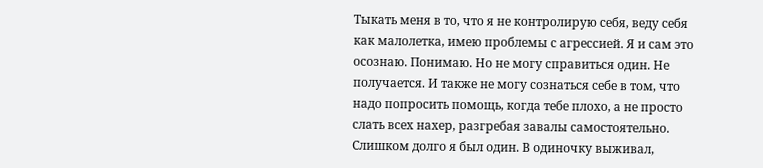Тыкать меня в то, что я не контролирую себя, веду себя как малолетка, имею проблемы с агрессией. Я и сам это осознаю. Понимаю. Но не могу справиться один. Не получается. И также не могу сознаться себе в том, что надо попросить помощь, когда тебе плохо, а не просто слать всех нахер, разгребая завалы самостоятельно.
Слишком долго я был один. В одиночку выживал,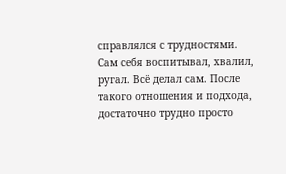справлялся с трудностями. Сам себя воспитывал, хвалил, ругал. Всё делал сам. После такого отношения и подхода, достаточно трудно просто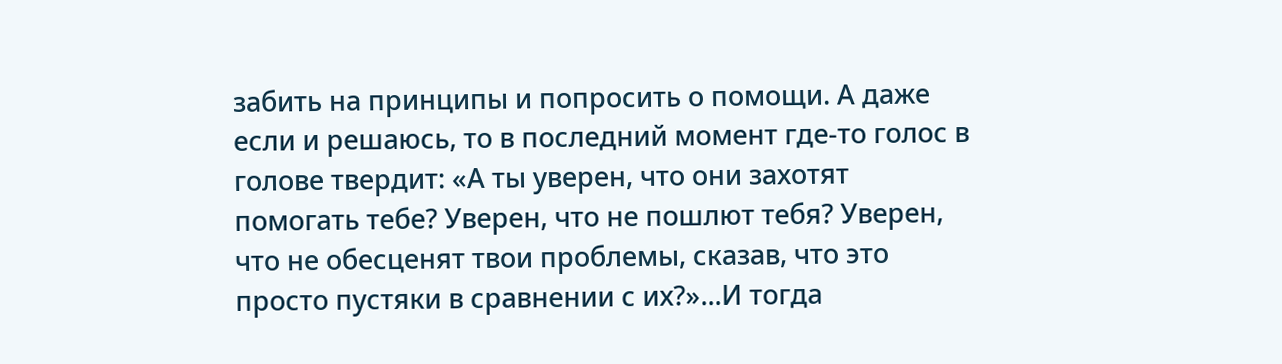забить на принципы и попросить о помощи. А даже если и решаюсь, то в последний момент где-то голос в голове твердит: «А ты уверен, что они захотят помогать тебе? Уверен, что не пошлют тебя? Уверен, что не обесценят твои проблемы, сказав, что это просто пустяки в сравнении с их?»...И тогда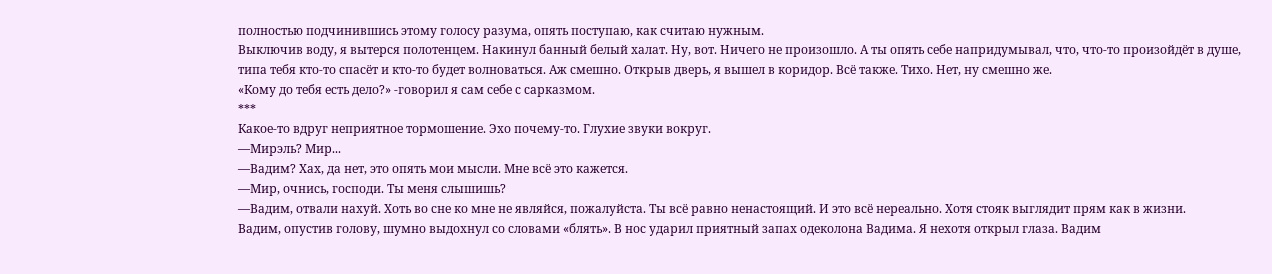полностью подчинившись этому голосу разума, опять поступаю, как считаю нужным.
Выключив воду, я вытерся полотенцем. Накинул банный белый халат. Ну, вот. Ничего не произошло. А ты опять себе напридумывал, что, что-то произойдёт в душе, типа тебя кто-то спасёт и кто-то будет волноваться. Аж смешно. Открыв дверь, я вышел в коридор. Всё также. Тихо. Нет, ну смешно же.
«Кому до тебя есть дело?» -говорил я сам себе с сарказмом.
***
Какое-то вдруг неприятное тормошение. Эхо почему-то. Глухие звуки вокруг.
—Мирэль? Мир...
—Вадим? Хах, да нет, это опять мои мысли. Мне всё это кажется.
—Мир, очнись, господи. Ты меня слышишь?
—Вадим, отвали нахуй. Хоть во сне ко мне не являйся, пожалуйста. Ты всё равно ненастоящий. И это всё нереально. Хотя стояк выглядит прям как в жизни.
Вадим, опустив голову, шумно выдохнул со словами «блять». В нос ударил приятный запах одеколона Вадима. Я нехотя открыл глаза. Вадим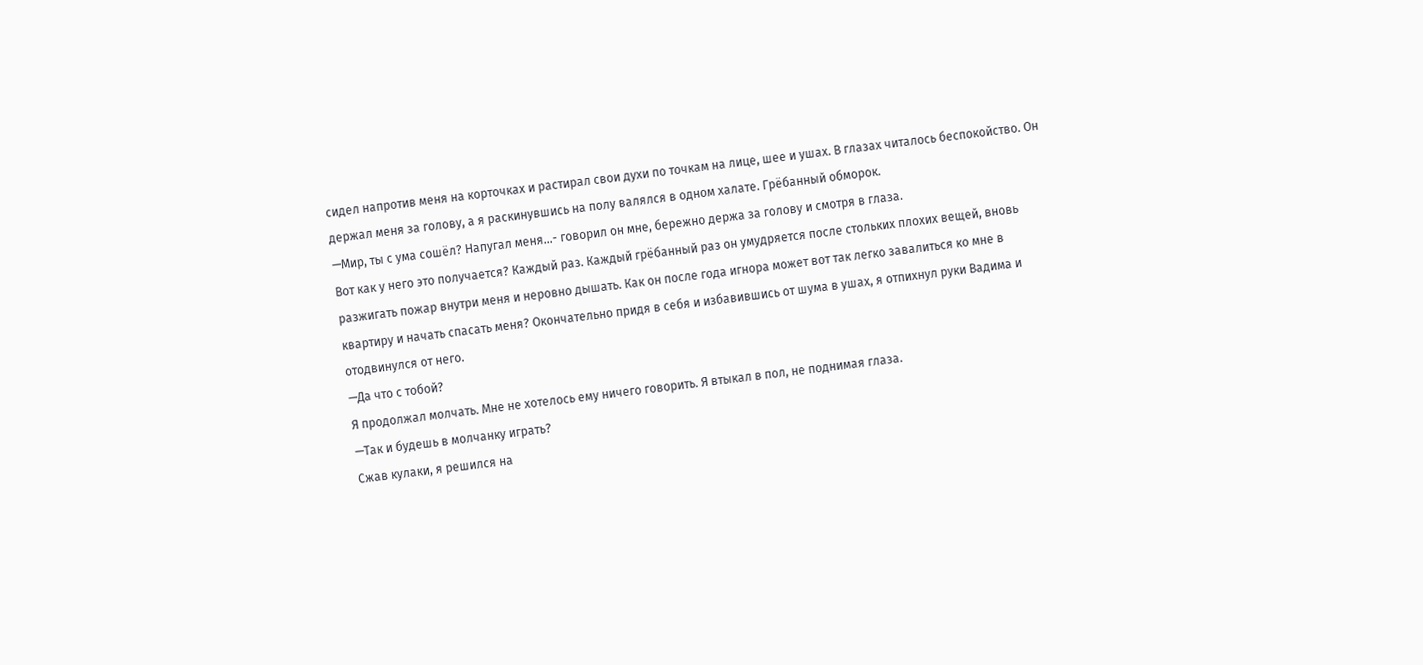сидел напротив меня на корточках и растирал свои духи по точкам на лице, шее и ушах. В глазах читалось беспокойство. Он держал меня за голову, а я раскинувшись на полу валялся в одном халате. Грёбанный обморок.
—Мир, ты с ума сошёл? Напугал меня...- говорил он мне, бережно держа за голову и смотря в глаза.
Вот как у него это получается? Каждый раз. Каждый грёбанный раз он умудряется после стольких плохих вещей, вновь разжигать пожар внутри меня и неровно дышать. Как он после года игнора может вот так легко завалиться ко мне в квартиру и начать спасать меня? Окончательно придя в себя и избавившись от шума в ушах, я отпихнул руки Вадима и отодвинулся от него.
—Да что с тобой?
Я продолжал молчать. Мне не хотелось ему ничего говорить. Я втыкал в пол, не поднимая глаза.
—Так и будешь в молчанку играть?
Сжав кулаки, я решился на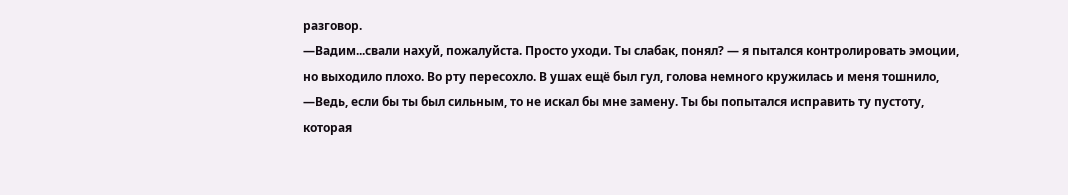разговор.
—Вадим...свали нахуй, пожалуйста. Просто уходи. Ты слабак, понял? — я пытался контролировать эмоции, но выходило плохо. Во рту пересохло. В ушах ещё был гул, голова немного кружилась и меня тошнило, —Ведь, если бы ты был сильным, то не искал бы мне замену. Ты бы попытался исправить ту пустоту, которая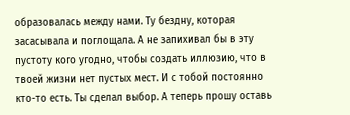образовалась между нами. Ту бездну, которая засасывала и поглощала. А не запихивал бы в эту пустоту кого угодно, чтобы создать иллюзию, что в твоей жизни нет пустых мест. И с тобой постоянно кто-то есть. Ты сделал выбор. А теперь прошу оставь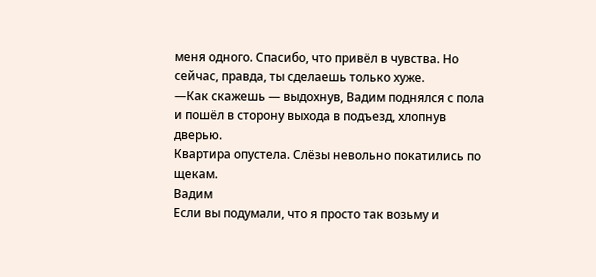меня одного. Спасибо, что привёл в чувства. Но сейчас, правда, ты сделаешь только хуже.
—Как скажешь — выдохнув, Вадим поднялся с пола и пошёл в сторону выхода в подъезд, хлопнув дверью.
Квартира опустела. Слёзы невольно покатились по щекам.
Вадим
Если вы подумали, что я просто так возьму и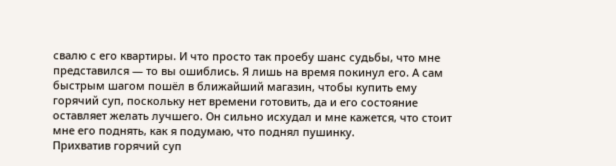свалю с его квартиры. И что просто так проебу шанс судьбы, что мне представился — то вы ошиблись. Я лишь на время покинул его. А сам быстрым шагом пошёл в ближайший магазин, чтобы купить ему горячий суп, поскольку нет времени готовить, да и его состояние оставляет желать лучшего. Он сильно исхудал и мне кажется, что стоит мне его поднять, как я подумаю, что поднял пушинку.
Прихватив горячий суп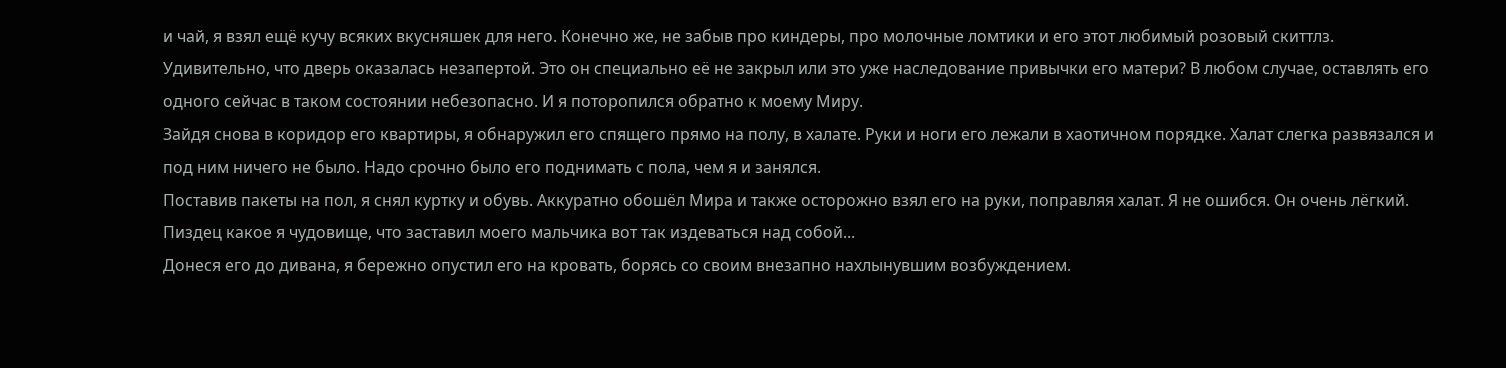и чай, я взял ещё кучу всяких вкусняшек для него. Конечно же, не забыв про киндеры, про молочные ломтики и его этот любимый розовый скиттлз.
Удивительно, что дверь оказалась незапертой. Это он специально её не закрыл или это уже наследование привычки его матери? В любом случае, оставлять его одного сейчас в таком состоянии небезопасно. И я поторопился обратно к моему Миру.
Зайдя снова в коридор его квартиры, я обнаружил его спящего прямо на полу, в халате. Руки и ноги его лежали в хаотичном порядке. Халат слегка развязался и под ним ничего не было. Надо срочно было его поднимать с пола, чем я и занялся.
Поставив пакеты на пол, я снял куртку и обувь. Аккуратно обошёл Мира и также осторожно взял его на руки, поправляя халат. Я не ошибся. Он очень лёгкий. Пиздец какое я чудовище, что заставил моего мальчика вот так издеваться над собой...
Донеся его до дивана, я бережно опустил его на кровать, борясь со своим внезапно нахлынувшим возбуждением.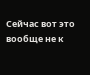Сейчас вот это вообще не к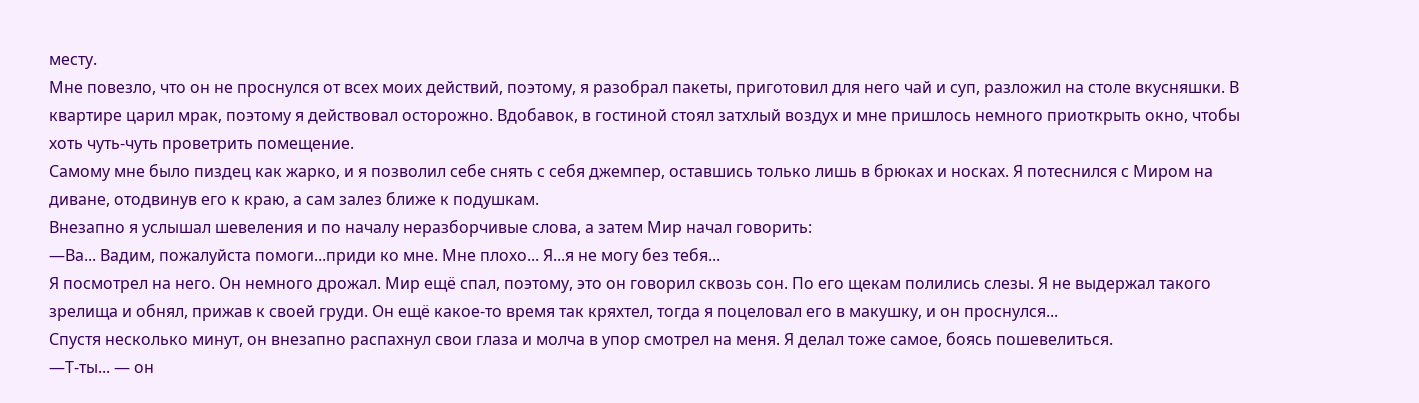месту.
Мне повезло, что он не проснулся от всех моих действий, поэтому, я разобрал пакеты, приготовил для него чай и суп, разложил на столе вкусняшки. В квартире царил мрак, поэтому я действовал осторожно. Вдобавок, в гостиной стоял затхлый воздух и мне пришлось немного приоткрыть окно, чтобы хоть чуть-чуть проветрить помещение.
Самому мне было пиздец как жарко, и я позволил себе снять с себя джемпер, оставшись только лишь в брюках и носках. Я потеснился с Миром на диване, отодвинув его к краю, а сам залез ближе к подушкам.
Внезапно я услышал шевеления и по началу неразборчивые слова, а затем Мир начал говорить:
—Ва... Вадим, пожалуйста помоги...приди ко мне. Мне плохо... Я...я не могу без тебя...
Я посмотрел на него. Он немного дрожал. Мир ещё спал, поэтому, это он говорил сквозь сон. По его щекам полились слезы. Я не выдержал такого зрелища и обнял, прижав к своей груди. Он ещё какое-то время так кряхтел, тогда я поцеловал его в макушку, и он проснулся...
Спустя несколько минут, он внезапно распахнул свои глаза и молча в упор смотрел на меня. Я делал тоже самое, боясь пошевелиться.
—Т-ты... — он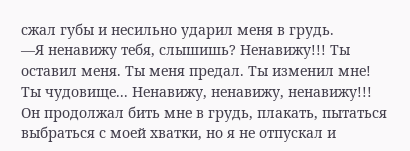сжал губы и несильно ударил меня в грудь.
—Я ненавижу тебя, слышишь? Ненавижу!!! Ты оставил меня. Ты меня предал. Ты изменил мне! Ты чудовище... Ненавижу, ненавижу, ненавижу!!!
Он продолжал бить мне в грудь, плакать, пытаться выбраться с моей хватки, но я не отпускал и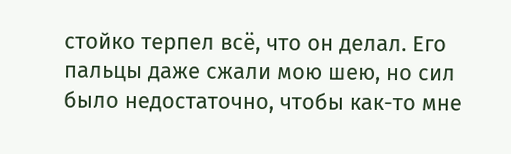стойко терпел всё, что он делал. Его пальцы даже сжали мою шею, но сил было недостаточно, чтобы как-то мне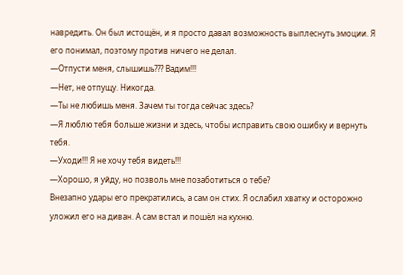навредить. Он был истощён, и я просто давал возможность выплеснуть эмоции. Я его понимал, поэтому против ничего не делал.
—Отпусти меня, слышишь??? Вадим!!!
—Нет, не отпущу. Никогда.
—Ты не любишь меня. Зачем ты тогда сейчас здесь?
—Я люблю тебя больше жизни и здесь, чтобы исправить свою ошибку и вернуть тебя.
—Уходи!!! Я не хочу тебя видеть!!!
—Хорошо, я уйду, но позволь мне позаботиться о тебе?
Внезапно удары его прекратились, а сам он стих. Я ослабил хватку и осторожно уложил его на диван. А сам встал и пошёл на кухню.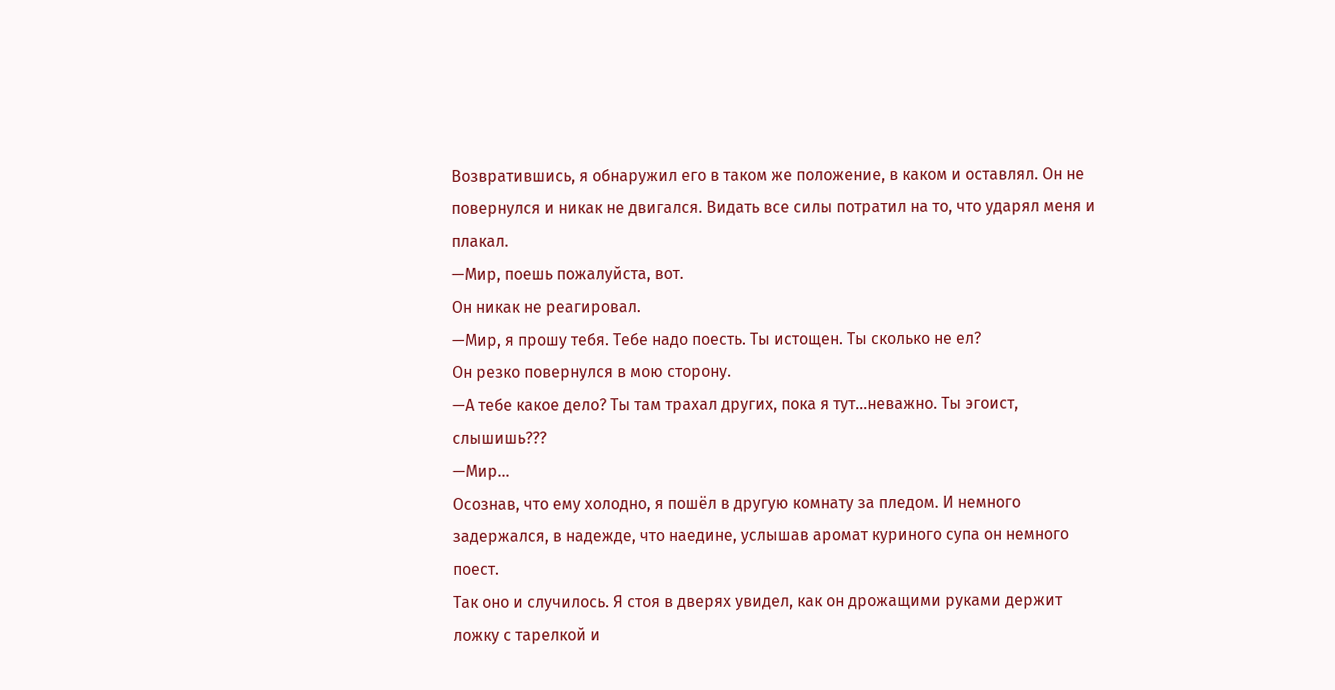Возвратившись, я обнаружил его в таком же положение, в каком и оставлял. Он не повернулся и никак не двигался. Видать все силы потратил на то, что ударял меня и плакал.
—Мир, поешь пожалуйста, вот.
Он никак не реагировал.
—Мир, я прошу тебя. Тебе надо поесть. Ты истощен. Ты сколько не ел?
Он резко повернулся в мою сторону.
—А тебе какое дело? Ты там трахал других, пока я тут...неважно. Ты эгоист, слышишь???
—Мир...
Осознав, что ему холодно, я пошёл в другую комнату за пледом. И немного задержался, в надежде, что наедине, услышав аромат куриного супа он немного поест.
Так оно и случилось. Я стоя в дверях увидел, как он дрожащими руками держит ложку с тарелкой и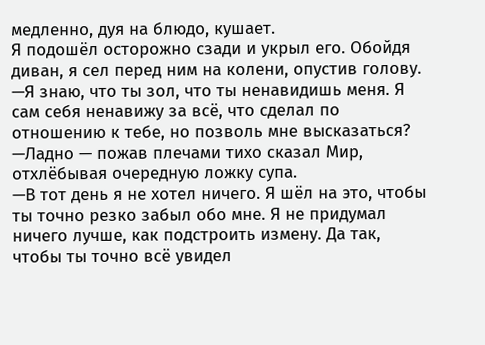медленно, дуя на блюдо, кушает.
Я подошёл осторожно сзади и укрыл его. Обойдя диван, я сел перед ним на колени, опустив голову.
—Я знаю, что ты зол, что ты ненавидишь меня. Я сам себя ненавижу за всё, что сделал по отношению к тебе, но позволь мне высказаться?
—Ладно — пожав плечами тихо сказал Мир, отхлёбывая очередную ложку супа.
—В тот день я не хотел ничего. Я шёл на это, чтобы ты точно резко забыл обо мне. Я не придумал ничего лучше, как подстроить измену. Да так, чтобы ты точно всё увидел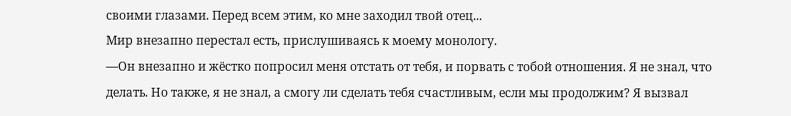своими глазами. Перед всем этим, ко мне заходил твой отец...
Мир внезапно перестал есть, прислушиваясь к моему монологу.
—Он внезапно и жёстко попросил меня отстать от тебя, и порвать с тобой отношения. Я не знал, что делать. Но также, я не знал, а смогу ли сделать тебя счастливым, если мы продолжим? Я вызвал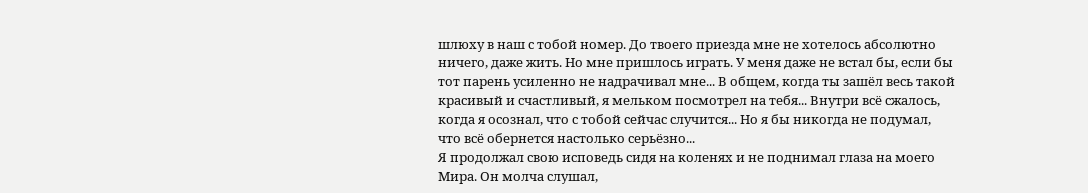шлюху в наш с тобой номер. До твоего приезда мне не хотелось абсолютно ничего, даже жить. Но мне пришлось играть. У меня даже не встал бы, если бы тот парень усиленно не надрачивал мне... В общем, когда ты зашёл весь такой красивый и счастливый, я мельком посмотрел на тебя... Внутри всё сжалось, когда я осознал, что с тобой сейчас случится... Но я бы никогда не подумал, что всё обернется настолько серьёзно...
Я продолжал свою исповедь сидя на коленях и не поднимал глаза на моего Мира. Он молча слушал,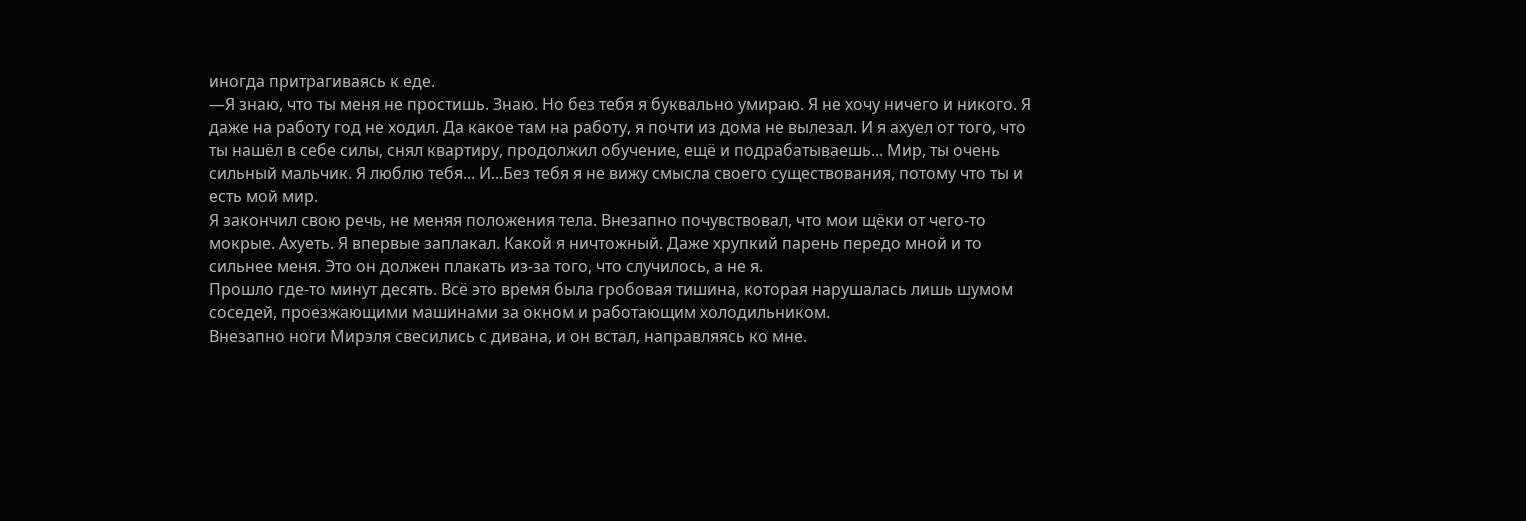иногда притрагиваясь к еде.
—Я знаю, что ты меня не простишь. Знаю. Но без тебя я буквально умираю. Я не хочу ничего и никого. Я даже на работу год не ходил. Да какое там на работу, я почти из дома не вылезал. И я ахуел от того, что ты нашёл в себе силы, снял квартиру, продолжил обучение, ещё и подрабатываешь... Мир, ты очень сильный мальчик. Я люблю тебя... И...Без тебя я не вижу смысла своего существования, потому что ты и есть мой мир.
Я закончил свою речь, не меняя положения тела. Внезапно почувствовал, что мои щёки от чего-то мокрые. Ахуеть. Я впервые заплакал. Какой я ничтожный. Даже хрупкий парень передо мной и то сильнее меня. Это он должен плакать из-за того, что случилось, а не я.
Прошло где-то минут десять. Всё это время была гробовая тишина, которая нарушалась лишь шумом соседей, проезжающими машинами за окном и работающим холодильником.
Внезапно ноги Мирэля свесились с дивана, и он встал, направляясь ко мне.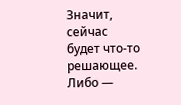Значит, сейчас будет что-то решающее. Либо —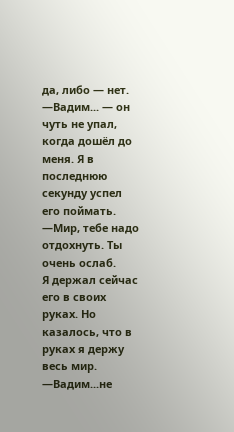да, либо — нет.
—Вадим... — он чуть не упал, когда дошёл до меня. Я в последнюю секунду успел его поймать.
—Мир, тебе надо отдохнуть. Ты очень ослаб.
Я держал сейчас его в своих руках. Но казалось, что в руках я держу весь мир.
—Вадим...не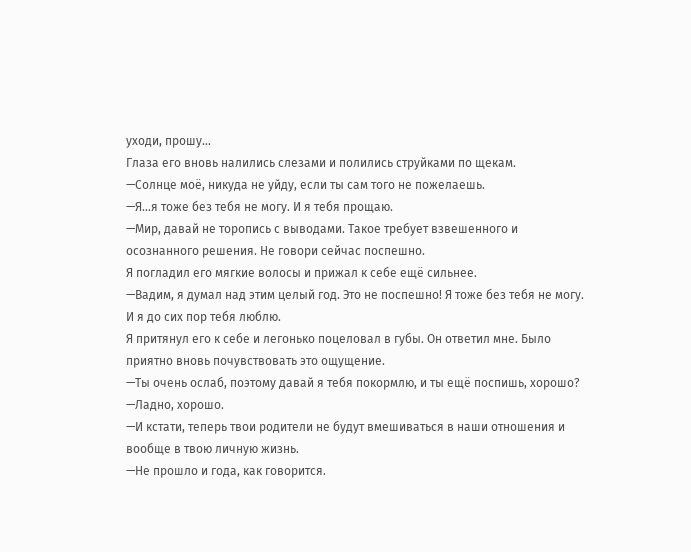уходи, прошу...
Глаза его вновь налились слезами и полились струйками по щекам.
—Солнце моё, никуда не уйду, если ты сам того не пожелаешь.
—Я...я тоже без тебя не могу. И я тебя прощаю.
—Мир, давай не торопись с выводами. Такое требует взвешенного и осознанного решения. Не говори сейчас поспешно.
Я погладил его мягкие волосы и прижал к себе ещё сильнее.
—Вадим, я думал над этим целый год. Это не поспешно! Я тоже без тебя не могу. И я до сих пор тебя люблю.
Я притянул его к себе и легонько поцеловал в губы. Он ответил мне. Было приятно вновь почувствовать это ощущение.
—Ты очень ослаб, поэтому давай я тебя покормлю, и ты ещё поспишь, хорошо?
—Ладно, хорошо.
—И кстати, теперь твои родители не будут вмешиваться в наши отношения и вообще в твою личную жизнь.
—Не прошло и года, как говорится.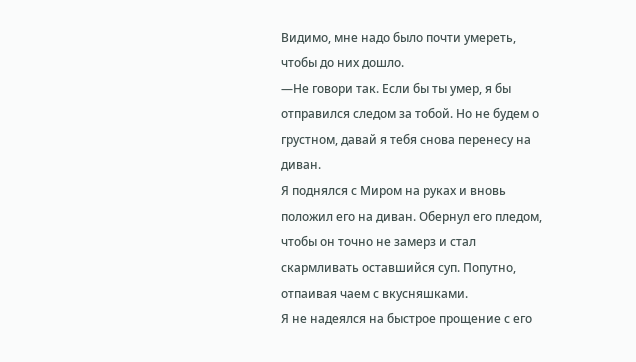Видимо, мне надо было почти умереть, чтобы до них дошло.
—Не говори так. Если бы ты умер, я бы отправился следом за тобой. Но не будем о грустном, давай я тебя снова перенесу на диван.
Я поднялся с Миром на руках и вновь положил его на диван. Обернул его пледом, чтобы он точно не замерз и стал скармливать оставшийся суп. Попутно, отпаивая чаем с вкусняшками.
Я не надеялся на быстрое прощение с его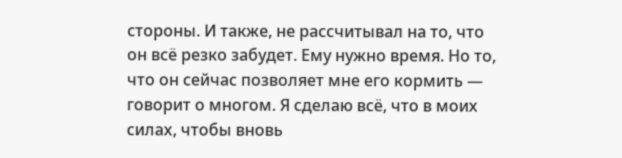стороны. И также, не рассчитывал на то, что он всё резко забудет. Ему нужно время. Но то, что он сейчас позволяет мне его кормить — говорит о многом. Я сделаю всё, что в моих силах, чтобы вновь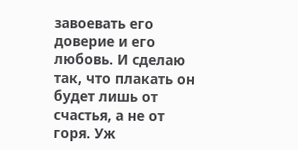завоевать его доверие и его любовь. И сделаю так, что плакать он будет лишь от счастья, а не от горя. Уж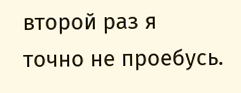второй раз я точно не проебусь.